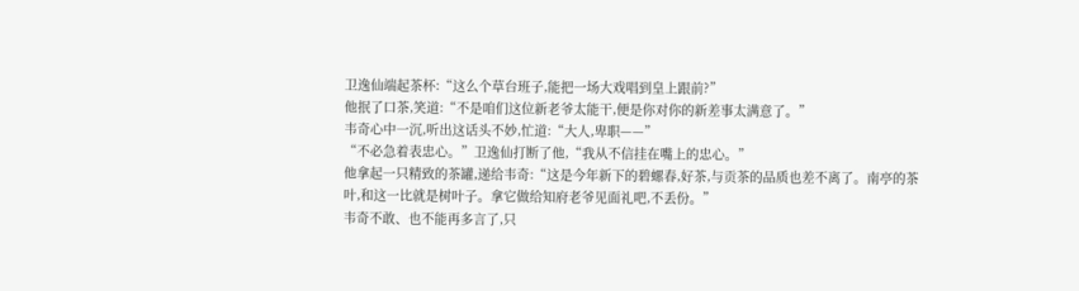卫逸仙端起茶杯:“这么个草台班子,能把一场大戏唱到皇上跟前?”
他抿了口茶,笑道:“不是咱们这位新老爷太能干,便是你对你的新差事太满意了。”
韦奇心中一沉,听出这话头不妙,忙道:“大人,卑职——”
“不必急着表忠心。”卫逸仙打断了他,“我从不信挂在嘴上的忠心。”
他拿起一只精致的茶罐,递给韦奇:“这是今年新下的碧螺春,好茶,与贡茶的品质也差不离了。南亭的茶叶,和这一比就是树叶子。拿它做给知府老爷见面礼吧,不丢份。”
韦奇不敢、也不能再多言了,只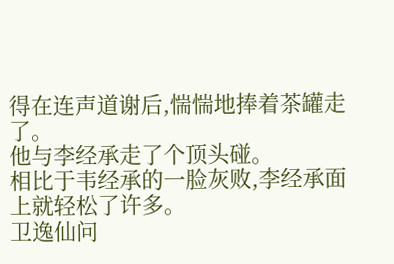得在连声道谢后,惴惴地捧着茶罐走了。
他与李经承走了个顶头碰。
相比于韦经承的一脸灰败,李经承面上就轻松了许多。
卫逸仙问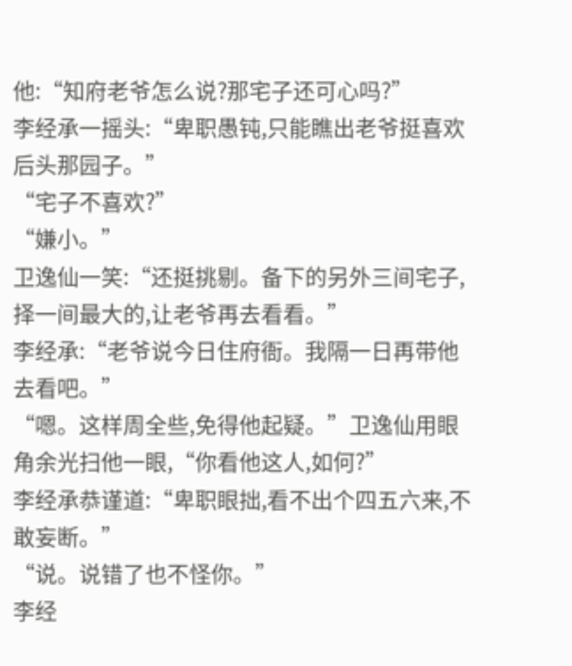他:“知府老爷怎么说?那宅子还可心吗?”
李经承一摇头:“卑职愚钝,只能瞧出老爷挺喜欢后头那园子。”
“宅子不喜欢?”
“嫌小。”
卫逸仙一笑:“还挺挑剔。备下的另外三间宅子,择一间最大的,让老爷再去看看。”
李经承:“老爷说今日住府衙。我隔一日再带他去看吧。”
“嗯。这样周全些,免得他起疑。”卫逸仙用眼角余光扫他一眼,“你看他这人,如何?”
李经承恭谨道:“卑职眼拙,看不出个四五六来,不敢妄断。”
“说。说错了也不怪你。”
李经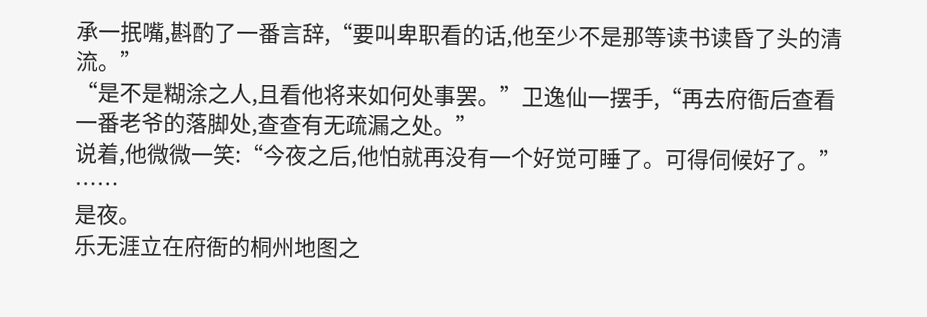承一抿嘴,斟酌了一番言辞,“要叫卑职看的话,他至少不是那等读书读昏了头的清流。”
“是不是糊涂之人,且看他将来如何处事罢。”卫逸仙一摆手,“再去府衙后查看一番老爷的落脚处,查查有无疏漏之处。”
说着,他微微一笑:“今夜之后,他怕就再没有一个好觉可睡了。可得伺候好了。”
……
是夜。
乐无涯立在府衙的桐州地图之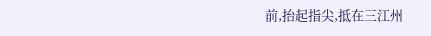前,抬起指尖,抵在三江州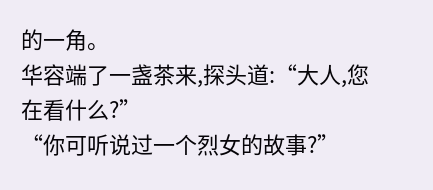的一角。
华容端了一盏茶来,探头道:“大人,您在看什么?”
“你可听说过一个烈女的故事?”